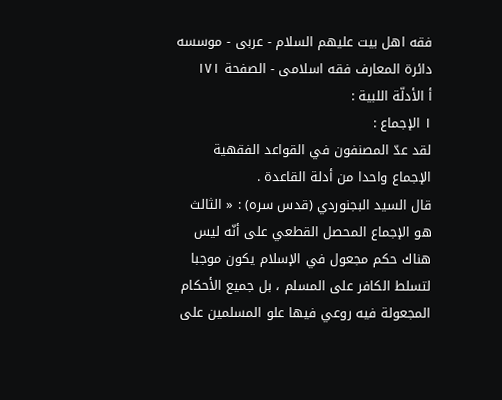فقه اهل بیت علیهم السلام - عربی - موسسه دائرة المعارف فقه اسلامی - الصفحة ١٧١
أ الأدلّة اللبية :
١ الإجماع :
لقد عدّ المصنفون في القواعد الفقهية الإجماع واحدا من أدلة القاعدة .
قال السيد البجنوردي (قدس سره) : « الثالث هو الإجماع المحصل القطعي على أنّه ليس هناك حكم مجعول في الإسلام يكون موجبا لتسلط الكافر على المسلم ، بل جميع الأحكام المجعولة فيه روعي فيها علو المسلمين على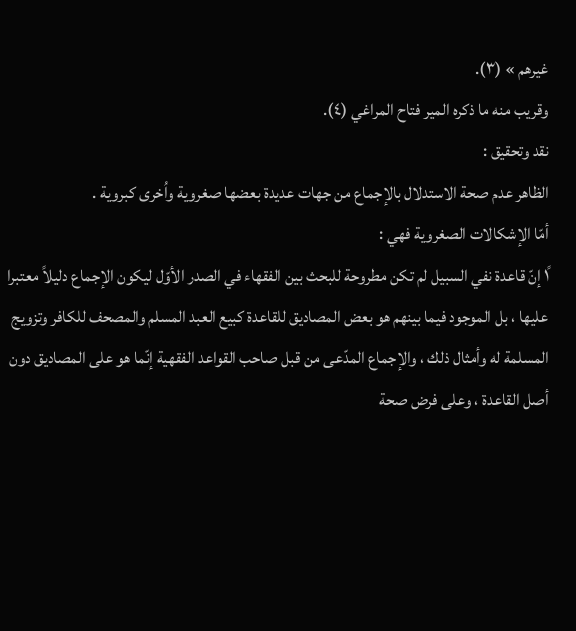غيرهم » (٣).
وقريب منه ما ذكره المير فتاح المراغي (٤).
نقد وتحقيق :
الظاهر عدم صحة الاستدلال بالإجماع من جهات عديدة بعضها صغروية واُخرى كبروية .
أمّا الإشكالات الصغروية فهي :
١ً إنّ قاعدة نفي السبيل لم تكن مطروحة للبحث بين الفقهاء في الصدر الأوّل ليكون الإجماع دليلاً معتبرا عليها ، بل الموجود فيما بينهم هو بعض المصاديق للقاعدة كبيع العبد المسلم والمصحف للكافر وتزويج المسلمة له وأمثال ذلك ، والإجماع المدّعى من قبل صاحب القواعد الفقهية إنّما هو على المصاديق دون أصل القاعدة ، وعلى فرض صحة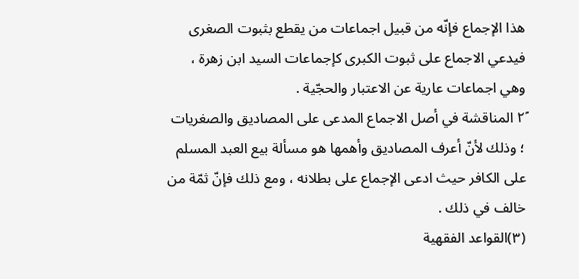هذا الإجماع فإنّه من قبيل اجماعات من يقطع بثبوت الصغرى فيدعي الاجماع على ثبوت الكبرى كإجماعات السيد ابن زهرة ، وهي اجماعات عارية عن الاعتبار والحجّية .
٢ً المناقشة في أصل الاجماع المدعى على المصاديق والصغريات ؛ وذلك لأنّ أعرف المصاديق وأهمها هو مسألة بيع العبد المسلم على الكافر حيث ادعى الإجماع على بطلانه ، ومع ذلك فإنّ ثمّة من خالف في ذلك .
(٣)القواعد الفقهية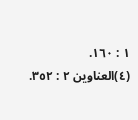١ : ١٦٠.
(٤)العناوين ٢ : ٣٥٢.